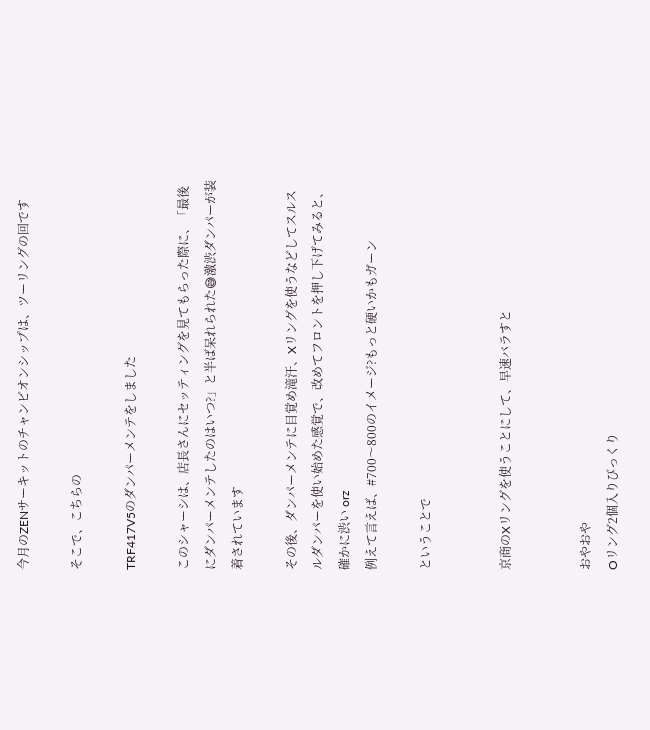今月のZENサーキットのチャンピオンシップは、ツーリングの回です

そこで、こちらの

TRF417V5のダンパーメンテをしました

このシャーシは、店長さんにセッティングを見てもらった際に、「最後にダンパーメンテしたのはいつ?」と半ば呆れられた😅激渋ダンパーが装着されています

その後、ダンパーメンテに目覚め滝汗、Xリングを使うなどしてスルスルダンパーを使い始めた感覚で、改めてフロントを押し下げてみると、確かに渋い orz
例えて言えば、#700〜800のイメージ?もっと硬いかもガーン

ということで


京商のXリングを使うことにして、早速バラすと


おやおや
Oリング2個入りびっくり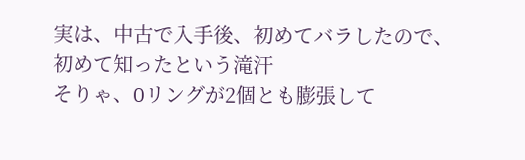実は、中古で入手後、初めてバラしたので、初めて知ったという滝汗
そりゃ、Oリングが2個とも膨張して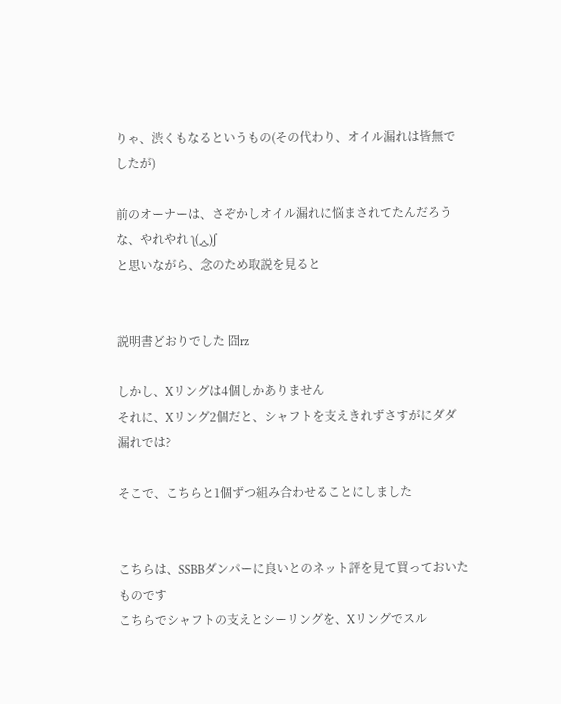りゃ、渋くもなるというもの(その代わり、オイル漏れは皆無でしたが)

前のオーナーは、さぞかしオイル漏れに悩まされてたんだろうな、やれやれ ʅ(◞‿◟)ʃ
と思いながら、念のため取説を見ると


説明書どおりでした 囧rz

しかし、Xリングは4個しかありません
それに、Xリング2個だと、シャフトを支えきれずさすがにダダ漏れでは?

そこで、こちらと1個ずつ組み合わせることにしました


こちらは、SSBBダンパーに良いとのネット評を見て買っておいたものです
こちらでシャフトの支えとシーリングを、Xリングでスル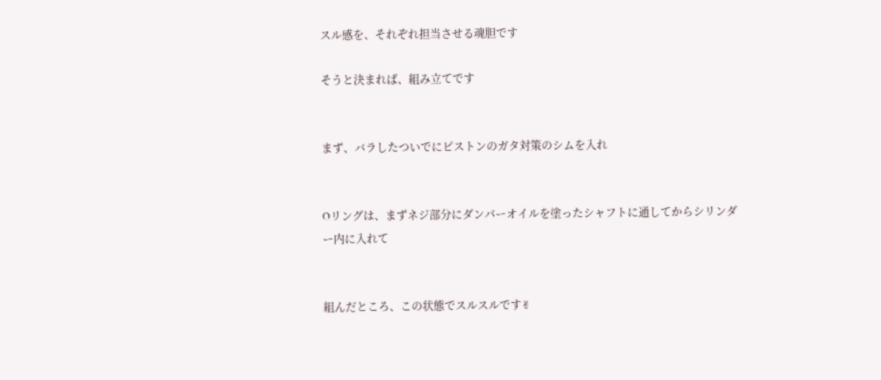スル感を、それぞれ担当させる魂胆です

そうと決まれば、組み立てです


まず、バラしたついでにピストンのガタ対策のシムを入れ


Oリングは、まずネジ部分にダンパーオイルを塗ったシャフトに通してからシリンダー内に入れて


組んだところ、この状態でスルスルです✌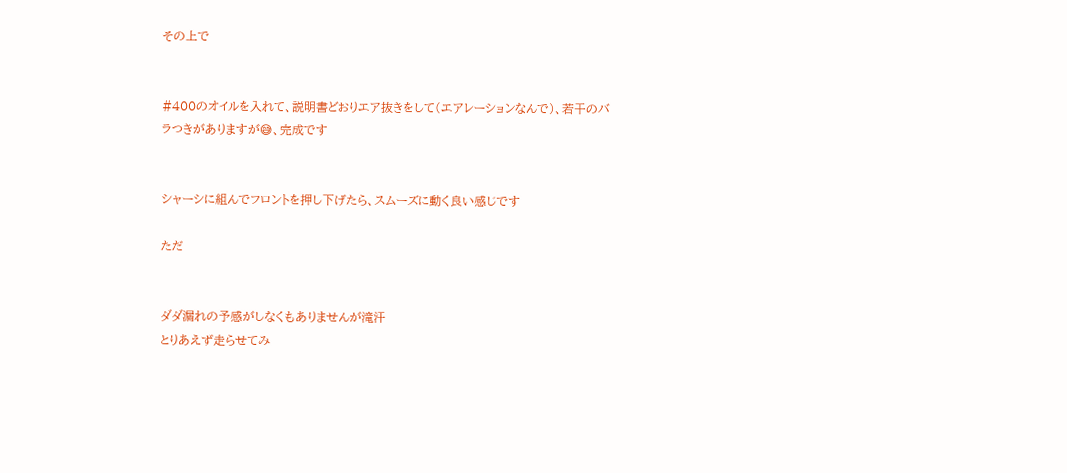その上で


#400のオイルを入れて、説明書どおりエア抜きをして(エアレーションなんで)、若干のバラつきがありますが😅、完成です


シャーシに組んでフロントを押し下げたら、スムーズに動く良い感じです

ただ


ダダ漏れの予感がしなくもありませんが滝汗
とりあえず走らせてみ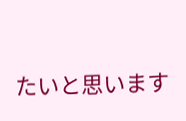たいと思います